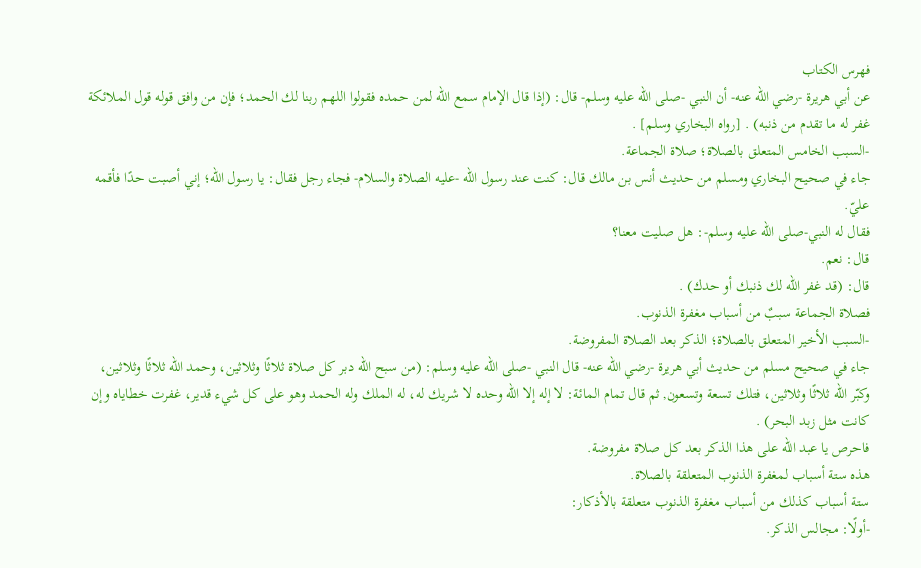فهرس الكتاب
عن أبي هريرة -رضي الله عنه- أن النبي -صلى الله عليه وسلم- قال: (إذا قال الإمام سمع الله لمن حمده فقولوا اللهم ربنا لك الحمد؛ فإن من وافق قوله قول الملائكة غفر له ما تقدم من ذنبه) . [رواه البخاري وسلم] .
-السبب الخامس المتعلق بالصلاة؛ صلاة الجماعة.
جاء في صحيح البخاري ومسلم من حديث أنس بن مالك قال: كنت عند رسول الله -عليه الصلاة والسلام- فجاء رجل فقال: يا رسول الله؛ إني أصبت حدًا فأقمه عليّ.
فقال له النبي-صلى الله عليه وسلم-: هل صليت معنا؟
قال: نعم.
قال: (قد غفر الله لك ذنبك أو حدك) .
فصلاة الجماعة سببٌ من أسباب مغفرة الذنوب.
-السبب الأخير المتعلق بالصلاة؛ الذكر بعد الصلاة المفروضة.
جاء في صحيح مسلم من حديث أبي هريرة -رضي الله عنه- قال النبي -صلى الله عليه وسلم: (من سبح الله دبر كل صلاة ثلاثًا وثلاثين، وحمد الله ثلاثًا وثلاثين، وكبّر الله ثلاثًا وثلاثين، فتلك تسعة وتسعون, ثم قال تمام المائة: لا إله إلا الله وحده لا شريك له، له الملك وله الحمد وهو على كل شيء قدير، غفرت خطاياه وإن كانت مثل زبد البحر) .
فاحرص يا عبد الله على هذا الذكر بعد كل صلاة مفروضة.
هذه ستة أسباب لمغفرة الذنوب المتعلقة بالصلاة.
ستة أسباب كذلك من أسباب مغفرة الذنوب متعلقة بالأذكار:
-أولًا: مجالس الذكر.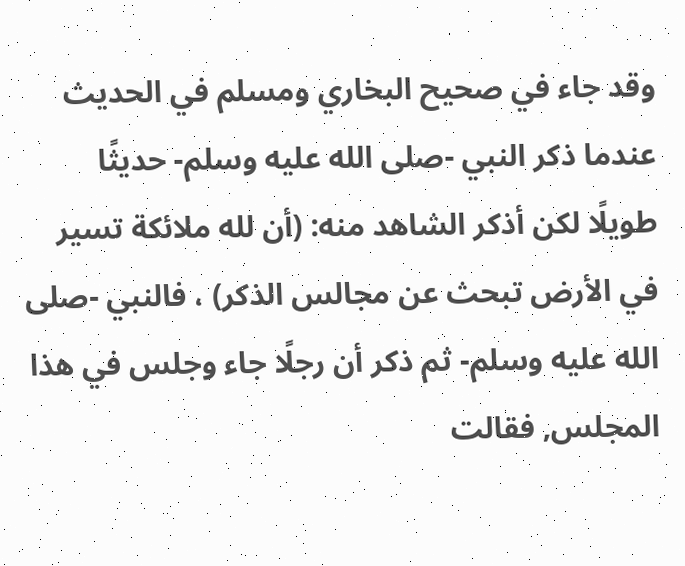وقد جاء في صحيح البخاري ومسلم في الحديث عندما ذكر النبي -صلى الله عليه وسلم- حديثًا طويلًا لكن أذكر الشاهد منه: (أن لله ملائكة تسير في الأرض تبحث عن مجالس الذكر) ، فالنبي -صلى الله عليه وسلم- ثم ذكر أن رجلًا جاء وجلس في هذا المجلس, فقالت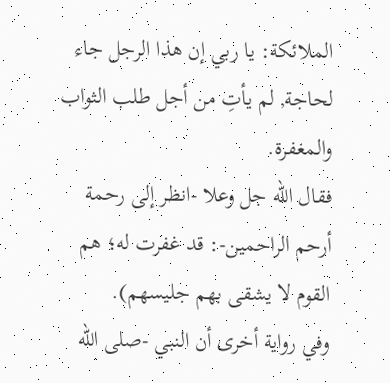الملائكة: يا ربي إن هذا الرجل جاء لحاجة, لم يأتِ من أجل طلب الثواب والمغفرة.
فقال الله جل وعلا -انظر إلى رحمة أرحم الراحمين-: قد غفرت له؛ هم القوم لا يشقى بهم جليسهم).
وفي رواية أخرى أن النبي -صلى الله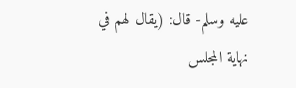عليه وسلم- قال: (يقال لهم في نهاية المجلس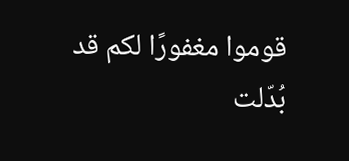قوموا مغفورًا لكم قد بُدّلت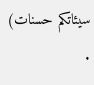سيئاتكم حسنات) .